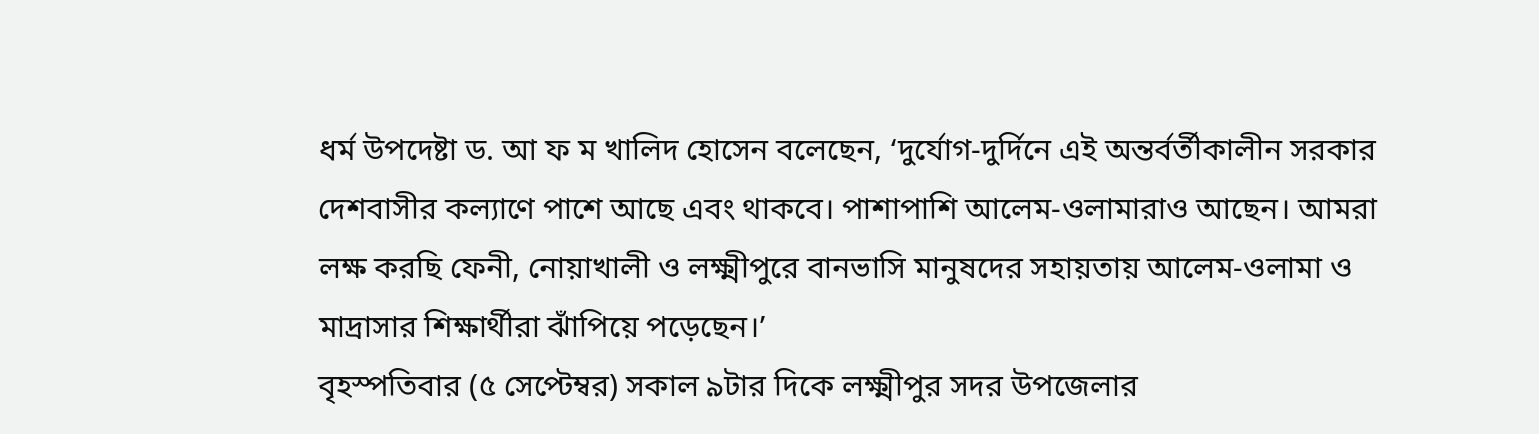ধর্ম উপদেষ্টা ড. আ ফ ম খালিদ হোসেন বলেছেন, ‘দুর্যোগ-দুর্দিনে এই অন্তর্বর্তীকালীন সরকার দেশবাসীর কল্যাণে পাশে আছে এবং থাকবে। পাশাপাশি আলেম-ওলামারাও আছেন। আমরা লক্ষ করছি ফেনী, নোয়াখালী ও লক্ষ্মীপুরে বানভাসি মানুষদের সহায়তায় আলেম-ওলামা ও মাদ্রাসার শিক্ষার্থীরা ঝাঁপিয়ে পড়েছেন।’
বৃহস্পতিবার (৫ সেপ্টেম্বর) সকাল ৯টার দিকে লক্ষ্মীপুর সদর উপজেলার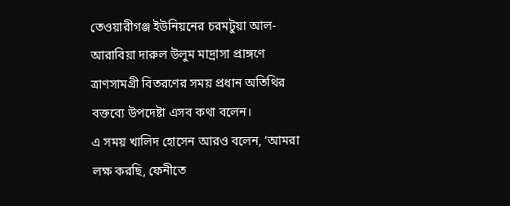তেওয়ারীগঞ্জ ইউনিয়নের চরমটুয়া আল-আরাবিয়া দারুল উলুম মাদ্রাসা প্রাঙ্গণে ত্রাণসামগ্রী বিতরণের সময় প্রধান অতিথির বক্তব্যে উপদেষ্টা এসব কথা বলেন।
এ সময় খালিদ হোসেন আরও বলেন, ‘আমরা লক্ষ করছি, ফেনীতে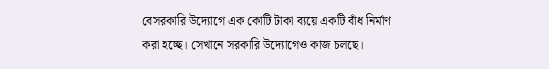বেসরকারি উদ্যোগে এক কোটি টাকা ব্যয়ে একটি বাঁধ নির্মাণ করা হচ্ছে। সেখানে সরকারি উদ্যোগেও কাজ চলছে।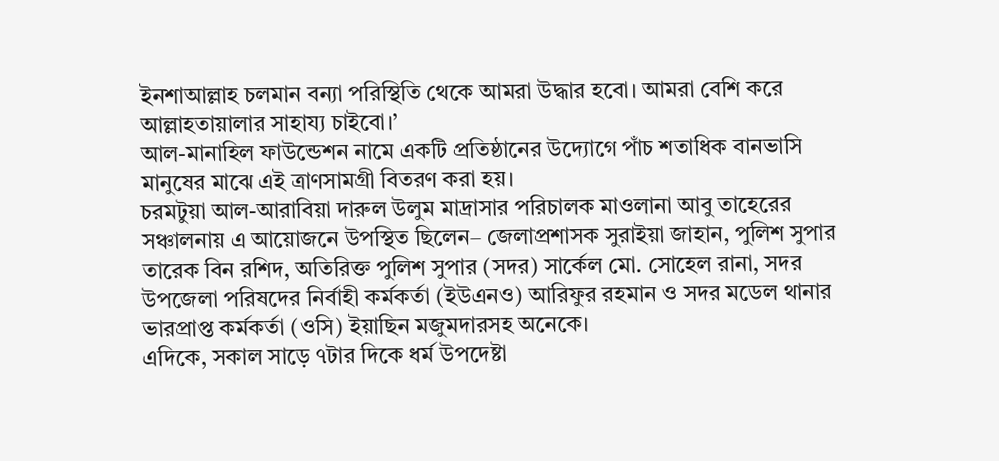ইনশাআল্লাহ চলমান বন্যা পরিস্থিতি থেকে আমরা উদ্ধার হবো। আমরা বেশি করে আল্লাহতায়ালার সাহায্য চাইবো।’
আল-মানাহিল ফাউন্ডেশন নামে একটি প্রতিষ্ঠানের উদ্যোগে পাঁচ শতাধিক বানভাসি মানুষের মাঝে এই ত্রাণসামগ্রী বিতরণ করা হয়।
চরমটুয়া আল-আরাবিয়া দারুল উলুম মাদ্রাসার পরিচালক মাওলানা আবু তাহেরের সঞ্চালনায় এ আয়োজনে উপস্থিত ছিলেন– জেলাপ্রশাসক সুরাইয়া জাহান, পুলিশ সুপার তারেক বিন রশিদ, অতিরিক্ত পুলিশ সুপার (সদর) সার্কেল মো. সোহেল রানা, সদর উপজেলা পরিষদের নির্বাহী কর্মকর্তা (ইউএনও) আরিফুর রহমান ও সদর মডেল থানার ভারপ্রাপ্ত কর্মকর্তা (ওসি) ইয়াছিন মজুমদারসহ অনেকে।
এদিকে, সকাল সাড়ে ৭টার দিকে ধর্ম উপদেষ্টা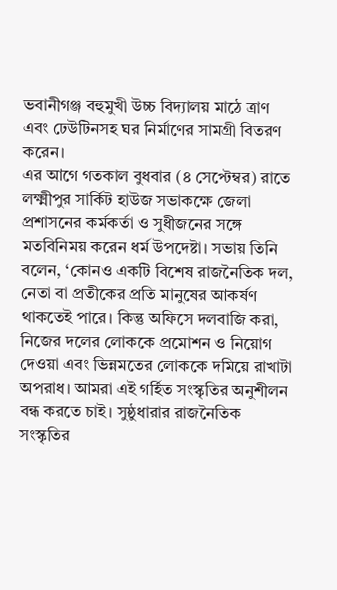ভবানীগঞ্জ বহুমুখী উচ্চ বিদ্যালয় মাঠে ত্রাণ এবং ঢেউটিনসহ ঘর নির্মাণের সামগ্রী বিতরণ করেন।
এর আগে গতকাল বুধবার (৪ সেপ্টেম্বর) রাতে লক্ষ্মীপুর সার্কিট হাউজ সভাকক্ষে জেলা প্রশাসনের কর্মকর্তা ও সুধীজনের সঙ্গে মতবিনিময় করেন ধর্ম উপদেষ্টা। সভায় তিনি বলেন, ‘কোনও একটি বিশেষ রাজনৈতিক দল, নেতা বা প্রতীকের প্রতি মানুষের আকর্ষণ থাকতেই পারে। কিন্তু অফিসে দলবাজি করা, নিজের দলের লোককে প্রমোশন ও নিয়োগ দেওয়া এবং ভিন্নমতের লোককে দমিয়ে রাখাটা অপরাধ। আমরা এই গর্হিত সংস্কৃতির অনুশীলন বন্ধ করতে চাই। সুষ্ঠুধারার রাজনৈতিক সংস্কৃতির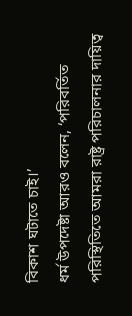বিকাশ ঘটাতে চাই।’
ধর্ম উপদেষ্টা আরও বলেন, ‘পরিবর্তিত পরিস্থিতিতে আমরা রাষ্ট্র পরিচালনার দায়িত্ব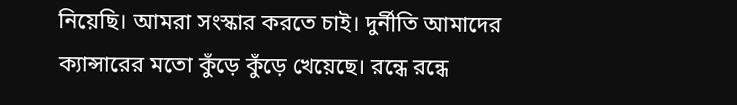নিয়েছি। আমরা সংস্কার করতে চাই। দুর্নীতি আমাদের ক্যান্সারের মতো কুঁড়ে কুঁড়ে খেয়েছে। রন্ধে রন্ধে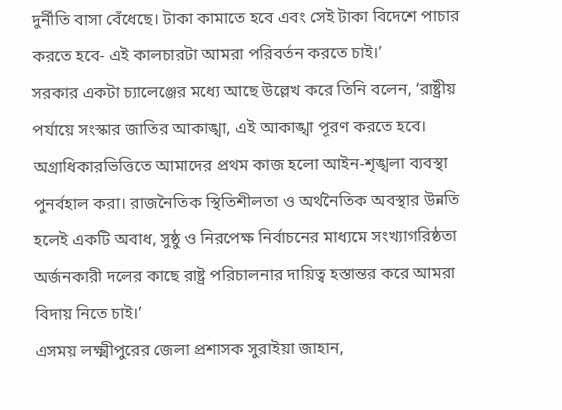দুর্নীতি বাসা বেঁধেছে। টাকা কামাতে হবে এবং সেই টাকা বিদেশে পাচার করতে হবে- এই কালচারটা আমরা পরিবর্তন করতে চাই।’
সরকার একটা চ্যালেঞ্জের মধ্যে আছে উল্লেখ করে তিনি বলেন, ‘রাষ্ট্রীয় পর্যায়ে সংস্কার জাতির আকাঙ্খা, এই আকাঙ্খা পূরণ করতে হবে। অগ্রাধিকারভিত্তিতে আমাদের প্রথম কাজ হলো আইন-শৃঙ্খলা ব্যবস্থা পুনর্বহাল করা। রাজনৈতিক স্থিতিশীলতা ও অর্থনৈতিক অবস্থার উন্নতি হলেই একটি অবাধ, সুষ্ঠু ও নিরপেক্ষ নির্বাচনের মাধ্যমে সংখ্যাগরিষ্ঠতা অর্জনকারী দলের কাছে রাষ্ট্র পরিচালনার দায়িত্ব হস্তান্তর করে আমরা বিদায় নিতে চাই।’
এসময় লক্ষ্মীপুরের জেলা প্রশাসক সুরাইয়া জাহান,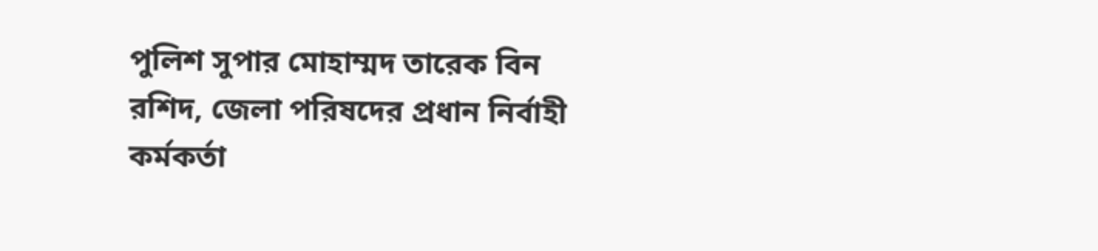পুলিশ সুপার মোহাম্মদ তারেক বিন রশিদ, জেলা পরিষদের প্রধান নির্বাহী কর্মকর্তা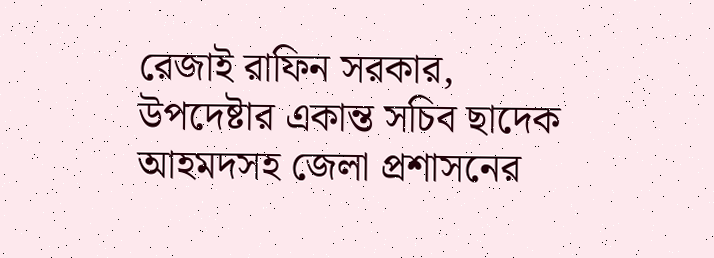রেজাই রাফিন সরকার, উপদেষ্টার একান্ত সচিব ছাদেক আহমদসহ জেলা প্রশাসনের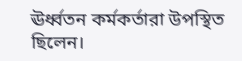ঊর্ধ্বতন কর্মকর্তারা উপস্থিত ছিলেন।